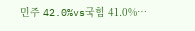민주 42.0%vs국힘 41.0%…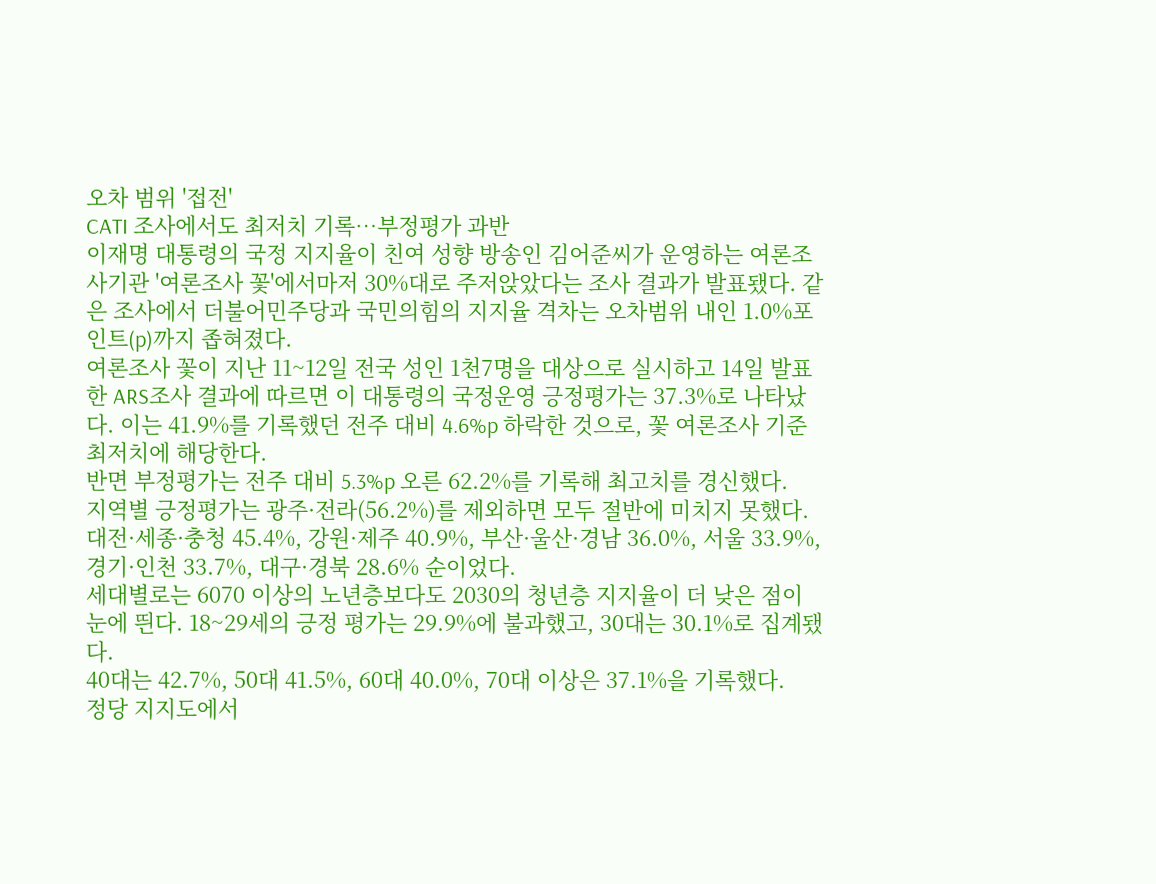오차 범위 '접전'
CATI 조사에서도 최저치 기록…부정평가 과반
이재명 대통령의 국정 지지율이 친여 성향 방송인 김어준씨가 운영하는 여론조사기관 '여론조사 꽃'에서마저 30%대로 주저앉았다는 조사 결과가 발표됐다. 같은 조사에서 더불어민주당과 국민의힘의 지지율 격차는 오차범위 내인 1.0%포인트(p)까지 좁혀졌다.
여론조사 꽃이 지난 11~12일 전국 성인 1천7명을 대상으로 실시하고 14일 발표한 ARS조사 결과에 따르면 이 대통령의 국정운영 긍정평가는 37.3%로 나타났다. 이는 41.9%를 기록했던 전주 대비 4.6%p 하락한 것으로, 꽃 여론조사 기준 최저치에 해당한다.
반면 부정평가는 전주 대비 5.3%p 오른 62.2%를 기록해 최고치를 경신했다.
지역별 긍정평가는 광주·전라(56.2%)를 제외하면 모두 절반에 미치지 못했다. 대전·세종·충청 45.4%, 강원·제주 40.9%, 부산·울산·경남 36.0%, 서울 33.9%, 경기·인천 33.7%, 대구·경북 28.6% 순이었다.
세대별로는 6070 이상의 노년층보다도 2030의 청년층 지지율이 더 낮은 점이 눈에 띈다. 18~29세의 긍정 평가는 29.9%에 불과했고, 30대는 30.1%로 집계됐다.
40대는 42.7%, 50대 41.5%, 60대 40.0%, 70대 이상은 37.1%을 기록했다.
정당 지지도에서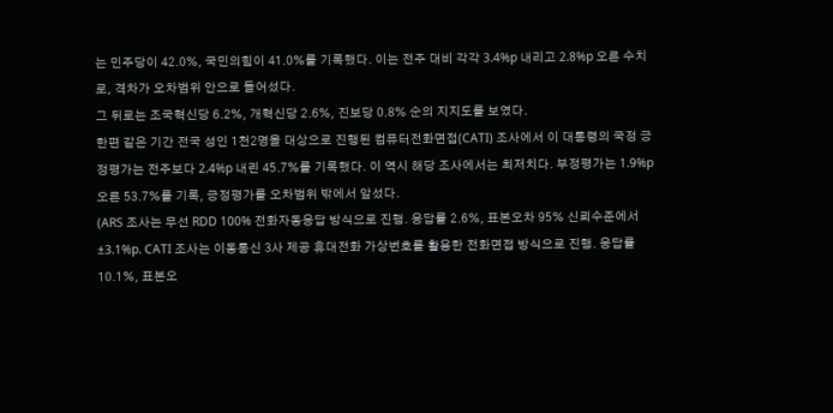는 민주당이 42.0%, 국민의힘이 41.0%를 기록했다. 이는 전주 대비 각각 3.4%p 내리고 2.8%p 오른 수치로, 격차가 오차범위 안으로 들어섰다.
그 뒤로는 조국혁신당 6.2%, 개혁신당 2.6%, 진보당 0.8% 순의 지지도를 보였다.
한편 같은 기간 전국 성인 1천2명을 대상으로 진행된 컴퓨터전화면접(CATI) 조사에서 이 대통령의 국정 긍정평가는 전주보다 2.4%p 내린 45.7%를 기록했다. 이 역시 해당 조사에서는 최저치다. 부정평가는 1.9%p 오른 53.7%를 기록, 긍정평가를 오차범위 밖에서 앞섰다.
(ARS 조사는 무선 RDD 100% 전화자동응답 방식으로 진행. 응답률 2.6%, 표본오차 95% 신뢰수준에서 ±3.1%p. CATI 조사는 이동통신 3사 제공 휴대전화 가상번호를 활용한 전화면접 방식으로 진행. 응답률 10.1%, 표본오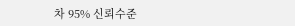차 95% 신뢰수준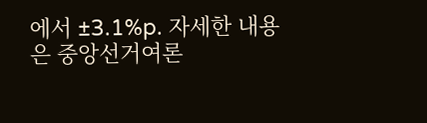에서 ±3.1%p. 자세한 내용은 중앙선거여론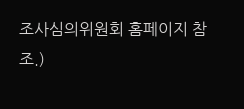조사심의위원회 홈페이지 참조.)